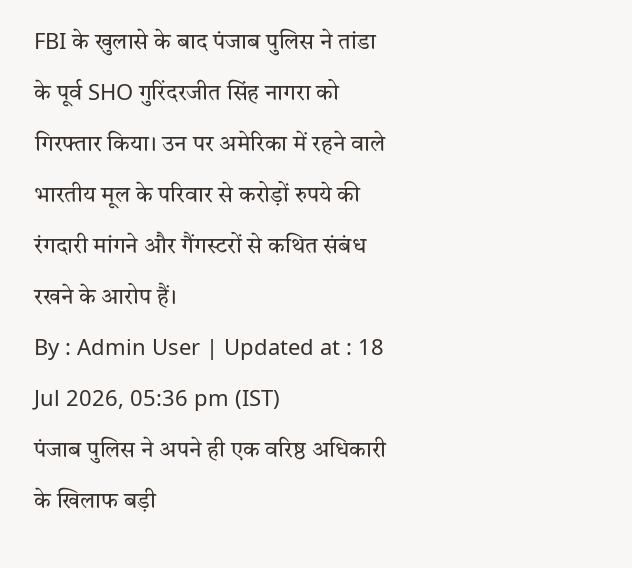FBI के खुलासे के बाद पंजाब पुलिस ने तांडा के पूर्व SHO गुरिंदरजीत सिंह नागरा को गिरफ्तार किया। उन पर अमेरिका में रहने वाले भारतीय मूल के परिवार से करोड़ों रुपये की रंगदारी मांगने और गैंगस्टरों से कथित संबंध रखने के आरोप हैं।
By : Admin User | Updated at : 18 Jul 2026, 05:36 pm (IST)
पंजाब पुलिस ने अपने ही एक वरिष्ठ अधिकारी के खिलाफ बड़ी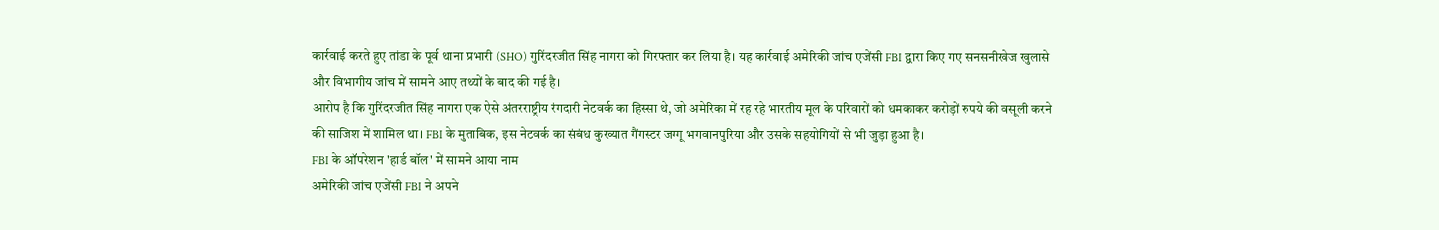कार्रवाई करते हुए तांडा के पूर्व थाना प्रभारी (SHO) गुरिंदरजीत सिंह नागरा को गिरफ्तार कर लिया है। यह कार्रवाई अमेरिकी जांच एजेंसी FBI द्वारा किए गए सनसनीखेज खुलासे और विभागीय जांच में सामने आए तथ्यों के बाद की गई है।
आरोप है कि गुरिंदरजीत सिंह नागरा एक ऐसे अंतरराष्ट्रीय रंगदारी नेटवर्क का हिस्सा थे, जो अमेरिका में रह रहे भारतीय मूल के परिवारों को धमकाकर करोड़ों रुपये की वसूली करने की साजिश में शामिल था। FBI के मुताबिक, इस नेटवर्क का संबंध कुख्यात गैंगस्टर जग्गू भगवानपुरिया और उसके सहयोगियों से भी जुड़ा हुआ है।
FBI के ऑपरेशन 'हार्ड बॉल' में सामने आया नाम
अमेरिकी जांच एजेंसी FBI ने अपने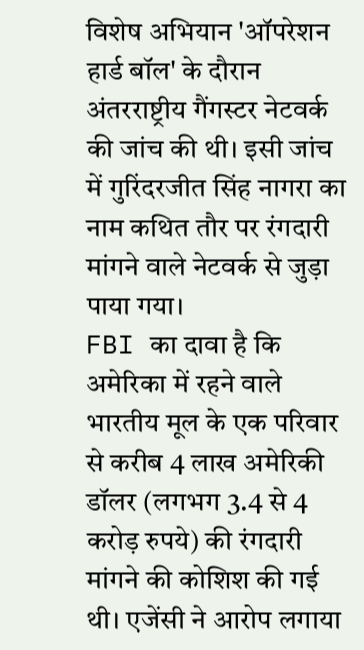विशेष अभियान 'ऑपरेशन हार्ड बॉल' के दौरान अंतरराष्ट्रीय गैंगस्टर नेटवर्क की जांच की थी। इसी जांच में गुरिंदरजीत सिंह नागरा का नाम कथित तौर पर रंगदारी मांगने वाले नेटवर्क से जुड़ा पाया गया।
FBI का दावा है कि अमेरिका में रहने वाले भारतीय मूल के एक परिवार से करीब 4 लाख अमेरिकी डॉलर (लगभग 3.4 से 4 करोड़ रुपये) की रंगदारी मांगने की कोशिश की गई थी। एजेंसी ने आरोप लगाया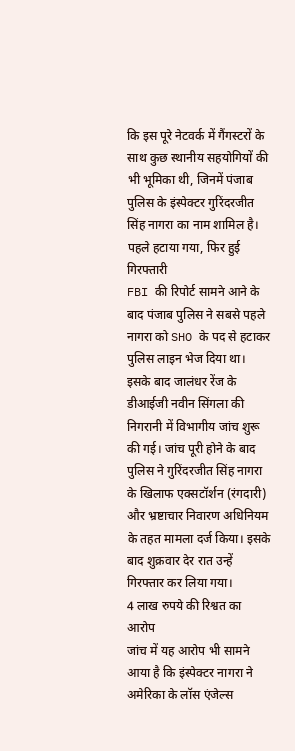कि इस पूरे नेटवर्क में गैंगस्टरों के साथ कुछ स्थानीय सहयोगियों की भी भूमिका थी, जिनमें पंजाब पुलिस के इंस्पेक्टर गुरिंदरजीत सिंह नागरा का नाम शामिल है।
पहले हटाया गया, फिर हुई गिरफ्तारी
FBI की रिपोर्ट सामने आने के बाद पंजाब पुलिस ने सबसे पहले नागरा को SHO के पद से हटाकर पुलिस लाइन भेज दिया था। इसके बाद जालंधर रेंज के डीआईजी नवीन सिंगला की निगरानी में विभागीय जांच शुरू की गई। जांच पूरी होने के बाद पुलिस ने गुरिंदरजीत सिंह नागरा के खिलाफ एक्सटॉर्शन (रंगदारी) और भ्रष्टाचार निवारण अधिनियम के तहत मामला दर्ज किया। इसके बाद शुक्रवार देर रात उन्हें गिरफ्तार कर लिया गया।
4 लाख रुपये की रिश्वत का आरोप
जांच में यह आरोप भी सामने आया है कि इंस्पेक्टर नागरा ने अमेरिका के लॉस एंजेल्स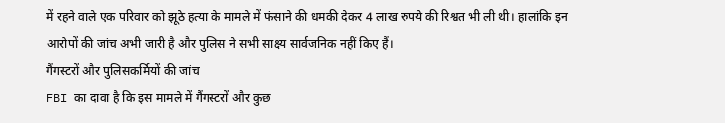में रहने वाले एक परिवार को झूठे हत्या के मामले में फंसाने की धमकी देकर 4 लाख रुपये की रिश्वत भी ली थी। हालांकि इन आरोपों की जांच अभी जारी है और पुलिस ने सभी साक्ष्य सार्वजनिक नहीं किए हैं।
गैंगस्टरों और पुलिसकर्मियों की जांच
FBI का दावा है कि इस मामले में गैंगस्टरों और कुछ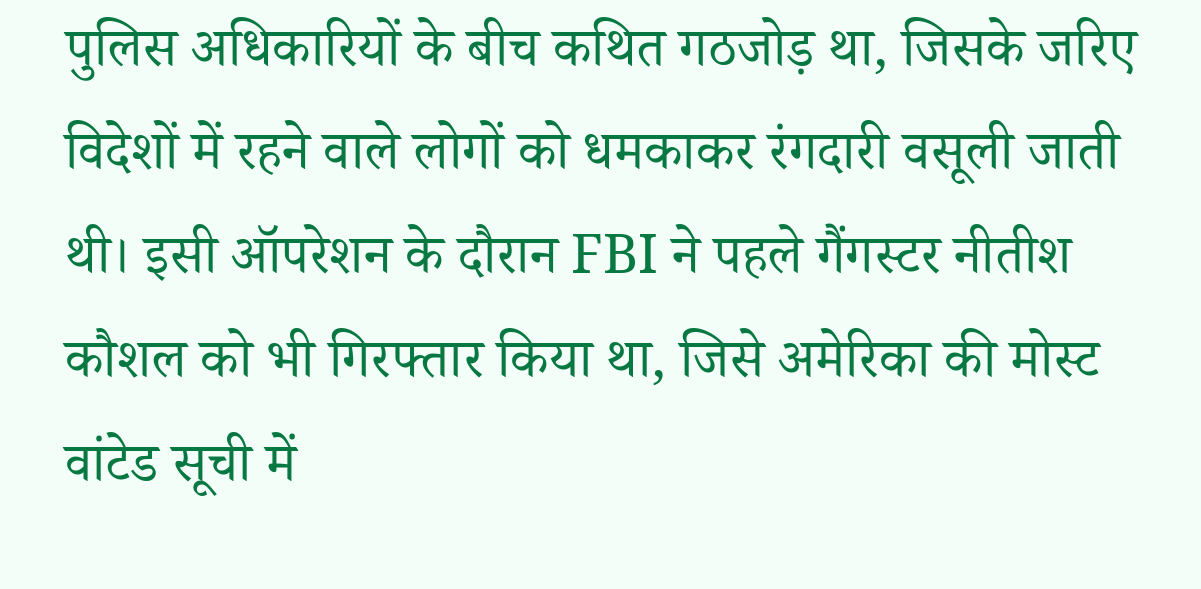पुलिस अधिकारियों के बीच कथित गठजोड़ था, जिसके जरिए विदेशों में रहने वाले लोगों को धमकाकर रंगदारी वसूली जाती थी। इसी ऑपरेशन के दौरान FBI ने पहले गैंगस्टर नीतीश कौशल को भी गिरफ्तार किया था, जिसे अमेरिका की मोस्ट वांटेड सूची में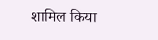शामिल किया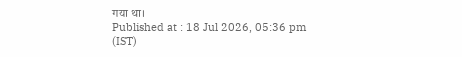गया था।
Published at : 18 Jul 2026, 05:36 pm (IST)